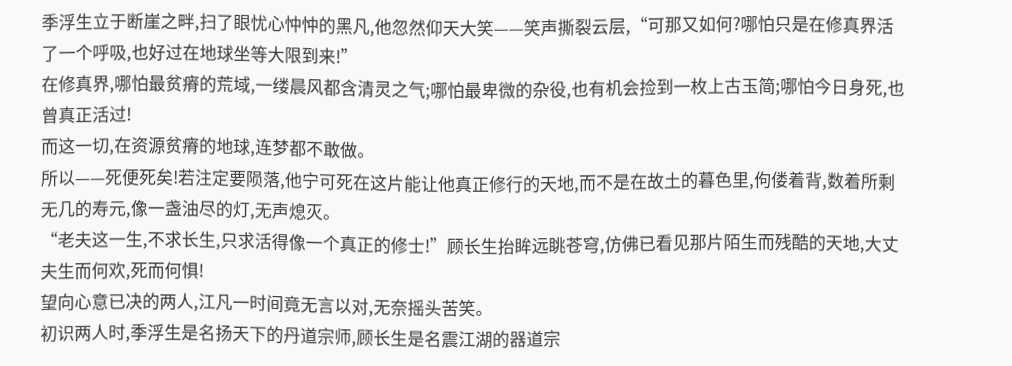季浮生立于断崖之畔,扫了眼忧心忡忡的黑凡,他忽然仰天大笑——笑声撕裂云层,“可那又如何?哪怕只是在修真界活了一个呼吸,也好过在地球坐等大限到来!”
在修真界,哪怕最贫瘠的荒域,一缕晨风都含清灵之气;哪怕最卑微的杂役,也有机会捡到一枚上古玉简;哪怕今日身死,也曾真正活过!
而这一切,在资源贫瘠的地球,连梦都不敢做。
所以——死便死矣!若注定要陨落,他宁可死在这片能让他真正修行的天地,而不是在故土的暮色里,佝偻着背,数着所剩无几的寿元,像一盏油尽的灯,无声熄灭。
“老夫这一生,不求长生,只求活得像一个真正的修士!”顾长生抬眸远眺苍穹,仿佛已看见那片陌生而残酷的天地,大丈夫生而何欢,死而何惧!
望向心意已决的两人,江凡一时间竟无言以对,无奈摇头苦笑。
初识两人时,季浮生是名扬天下的丹道宗师,顾长生是名震江湖的器道宗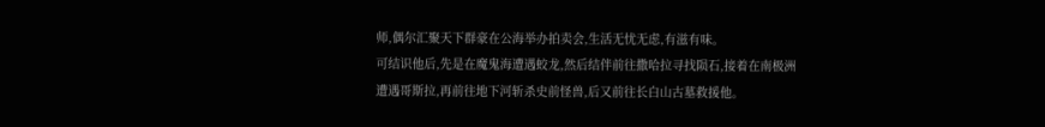师,偶尔汇聚天下群豪在公海举办拍卖会,生活无忧无虑,有滋有味。
可结识他后,先是在魔鬼海遭遇蛟龙,然后结伴前往撒哈拉寻找陨石,接着在南极洲遭遇哥斯拉,再前往地下河斩杀史前怪兽,后又前往长白山古墓救援他。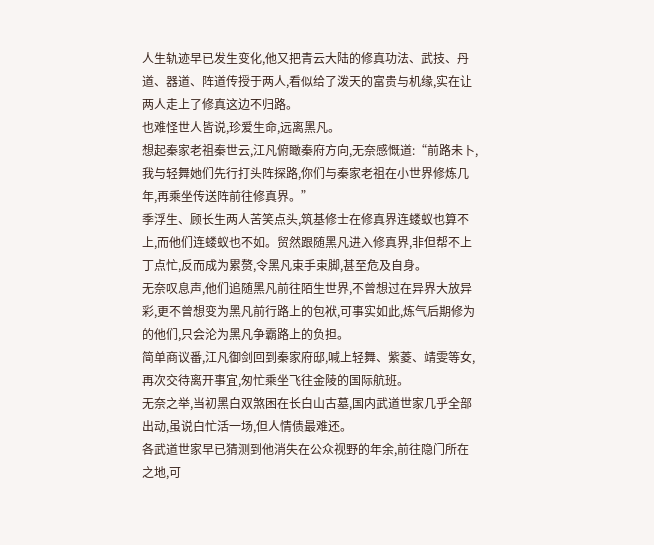人生轨迹早已发生变化,他又把青云大陆的修真功法、武技、丹道、器道、阵道传授于两人,看似给了泼天的富贵与机缘,实在让两人走上了修真这边不归路。
也难怪世人皆说,珍爱生命,远离黑凡。
想起秦家老祖秦世云,江凡俯瞰秦府方向,无奈感慨道:“前路未卜,我与轻舞她们先行打头阵探路,你们与秦家老祖在小世界修炼几年,再乘坐传送阵前往修真界。”
季浮生、顾长生两人苦笑点头,筑基修士在修真界连蝼蚁也算不上,而他们连蝼蚁也不如。贸然跟随黑凡进入修真界,非但帮不上丁点忙,反而成为累赘,令黑凡束手束脚,甚至危及自身。
无奈叹息声,他们追随黑凡前往陌生世界,不曾想过在异界大放异彩,更不曾想变为黑凡前行路上的包袱,可事实如此,炼气后期修为的他们,只会沦为黑凡争霸路上的负担。
简单商议番,江凡御剑回到秦家府邸,喊上轻舞、紫菱、靖雯等女,再次交待离开事宜,匆忙乘坐飞往金陵的国际航班。
无奈之举,当初黑白双煞困在长白山古墓,国内武道世家几乎全部出动,虽说白忙活一场,但人情债最难还。
各武道世家早已猜测到他消失在公众视野的年余,前往隐门所在之地,可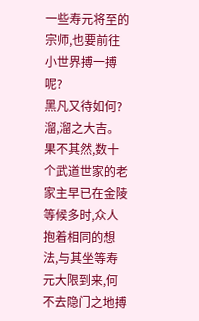一些寿元将至的宗师,也要前往小世界搏一搏呢?
黑凡又待如何?
溜,溜之大吉。
果不其然,数十个武道世家的老家主早已在金陵等候多时,众人抱着相同的想法,与其坐等寿元大限到来,何不去隐门之地搏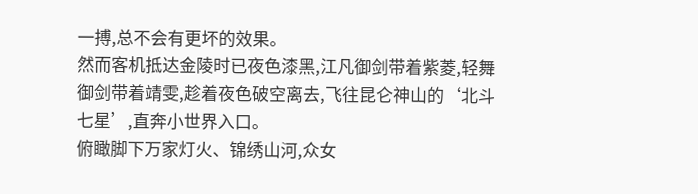一搏,总不会有更坏的效果。
然而客机抵达金陵时已夜色漆黑,江凡御剑带着紫菱,轻舞御剑带着靖雯,趁着夜色破空离去,飞往昆仑神山的‘北斗七星’,直奔小世界入口。
俯瞰脚下万家灯火、锦绣山河,众女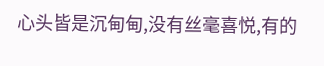心头皆是沉甸甸,没有丝毫喜悦,有的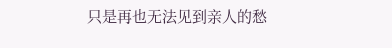只是再也无法见到亲人的愁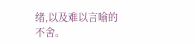绪,以及难以言喻的不舍。